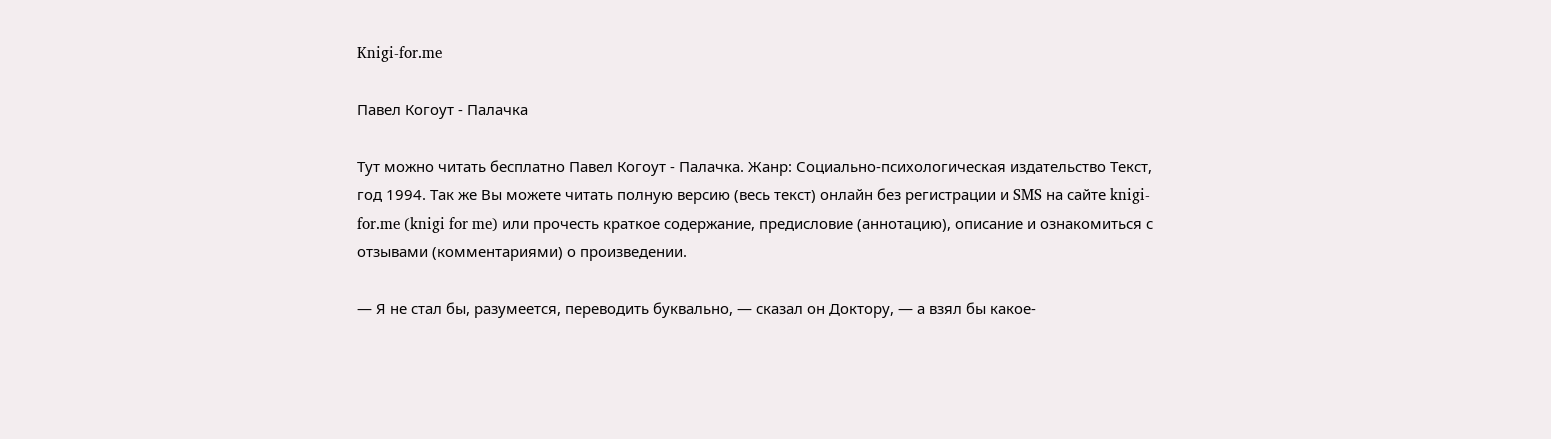Knigi-for.me

Павел Когоут - Палачка

Тут можно читать бесплатно Павел Когоут - Палачка. Жанр: Социально-психологическая издательство Текст, год 1994. Так же Вы можете читать полную версию (весь текст) онлайн без регистрации и SMS на сайте knigi-for.me (knigi for me) или прочесть краткое содержание, предисловие (аннотацию), описание и ознакомиться с отзывами (комментариями) о произведении.

— Я не стал бы, разумеется, переводить буквально, — сказал он Доктору, — а взял бы какое-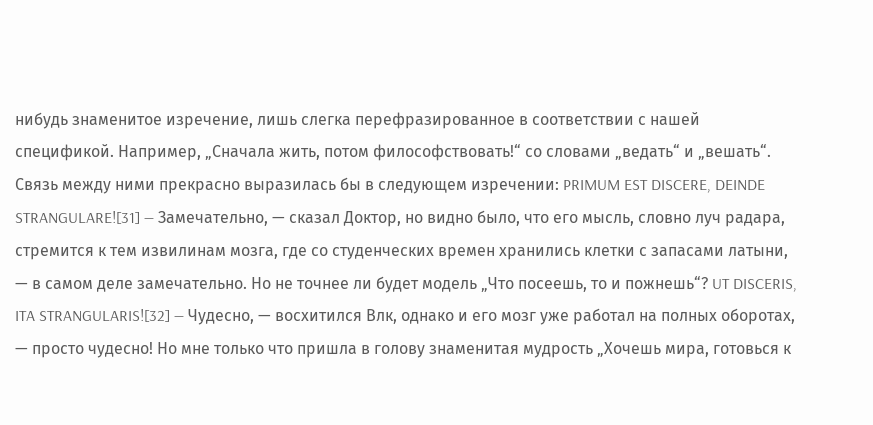нибудь знаменитое изречение, лишь слегка перефразированное в соответствии с нашей спецификой. Например, „Сначала жить, потом философствовать!“ со словами „ведать“ и „вешать“. Связь между ними прекрасно выразилась бы в следующем изречении: PRIMUM EST DISCERE, DEINDE STRANGULARE![31] — Замечательно, — сказал Доктор, но видно было, что его мысль, словно луч радара, стремится к тем извилинам мозга, где со студенческих времен хранились клетки с запасами латыни, — в самом деле замечательно. Но не точнее ли будет модель „Что посеешь, то и пожнешь“? UT DISCERIS, ITA STRANGULARIS![32] — Чудесно, — восхитился Влк, однако и его мозг уже работал на полных оборотах, — просто чудесно! Но мне только что пришла в голову знаменитая мудрость „Хочешь мира, готовься к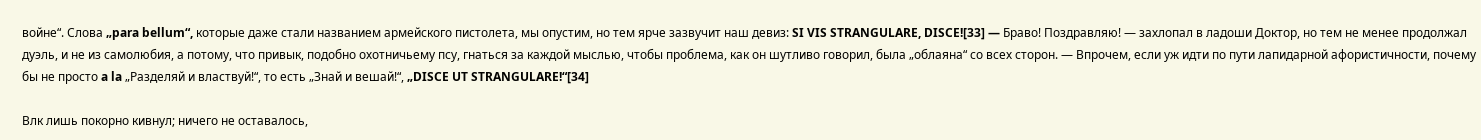войне“. Слова „para bellum“, которые даже стали названием армейского пистолета, мы опустим, но тем ярче зазвучит наш девиз: SI VIS STRANGULARE, DISCE![33] — Браво! Поздравляю! — захлопал в ладоши Доктор, но тем не менее продолжал дуэль, и не из самолюбия, а потому, что привык, подобно охотничьему псу, гнаться за каждой мыслью, чтобы проблема, как он шутливо говорил, была „облаяна“ со всех сторон. — Впрочем, если уж идти по пути лапидарной афористичности, почему бы не просто a la „Разделяй и властвуй!“, то есть „Знай и вешай!“, „DISCE UT STRANGULARE!“[34]

Влк лишь покорно кивнул; ничего не оставалось,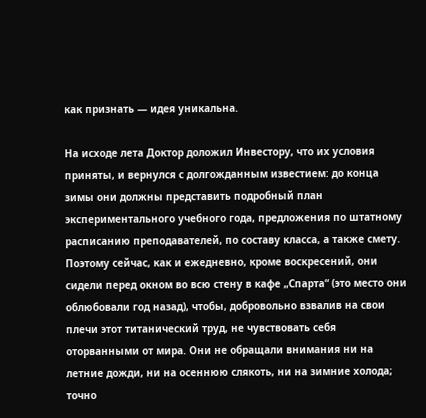как признать — идея уникальна.

На исходе лета Доктор доложил Инвестору, что их условия приняты, и вернулся с долгожданным известием: до конца зимы они должны представить подробный план экспериментального учебного года, предложения по штатному расписанию преподавателей, по составу класса, а также смету. Поэтому сейчас, как и ежедневно, кроме воскресений, они сидели перед окном во всю стену в кафе „Спарта“ (это место они облюбовали год назад), чтобы, добровольно взвалив на свои плечи этот титанический труд, не чувствовать себя оторванными от мира. Они не обращали внимания ни на летние дожди, ни на осеннюю слякоть, ни на зимние холода; точно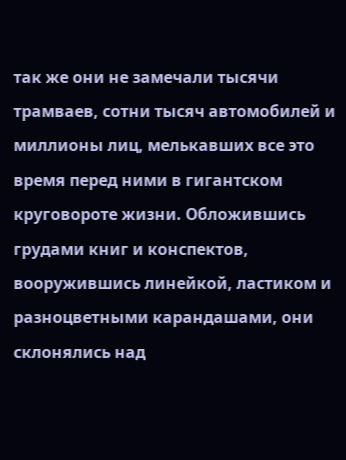так же они не замечали тысячи трамваев, сотни тысяч автомобилей и миллионы лиц, мелькавших все это время перед ними в гигантском круговороте жизни. Обложившись грудами книг и конспектов, вооружившись линейкой, ластиком и разноцветными карандашами, они склонялись над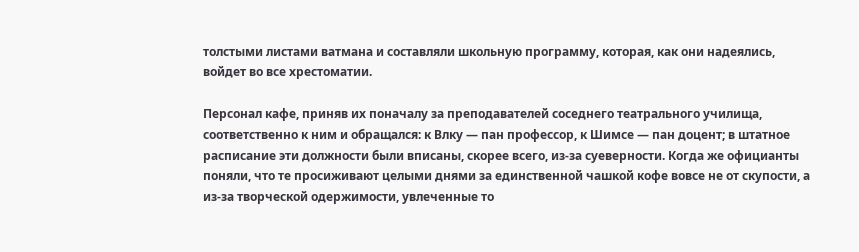толстыми листами ватмана и составляли школьную программу, которая, как они надеялись, войдет во все хрестоматии.

Персонал кафе, приняв их поначалу за преподавателей соседнего театрального училища, соответственно к ним и обращался: к Влку — пан профессор, к Шимсе — пан доцент; в штатное расписание эти должности были вписаны, скорее всего, из-за суеверности. Когда же официанты поняли, что те просиживают целыми днями за единственной чашкой кофе вовсе не от скупости, а из-за творческой одержимости, увлеченные то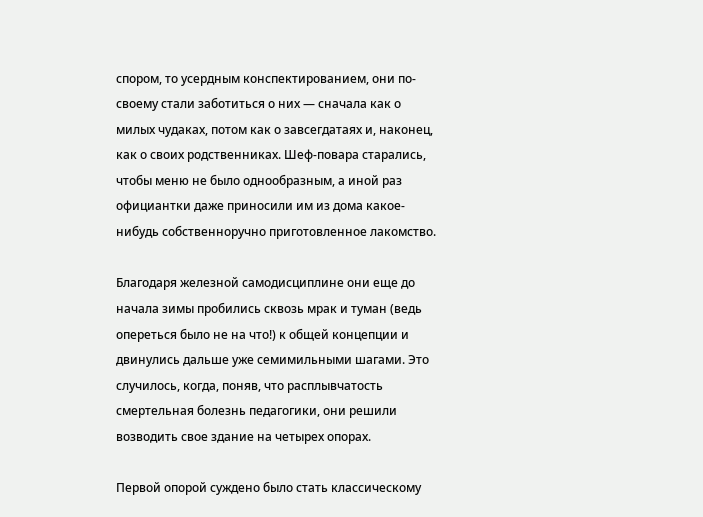спором, то усердным конспектированием, они по-своему стали заботиться о них — сначала как о милых чудаках, потом как о завсегдатаях и, наконец, как о своих родственниках. Шеф-повара старались, чтобы меню не было однообразным, а иной раз официантки даже приносили им из дома какое-нибудь собственноручно приготовленное лакомство.

Благодаря железной самодисциплине они еще до начала зимы пробились сквозь мрак и туман (ведь опереться было не на что!) к общей концепции и двинулись дальше уже семимильными шагами. Это случилось, когда, поняв, что расплывчатость смертельная болезнь педагогики, они решили возводить свое здание на четырех опорах.

Первой опорой суждено было стать классическому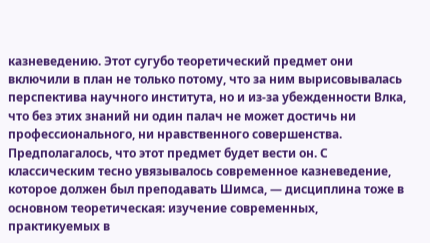казневедению. Этот сугубо теоретический предмет они включили в план не только потому, что за ним вырисовывалась перспектива научного института, но и из-за убежденности Влка, что без этих знаний ни один палач не может достичь ни профессионального, ни нравственного совершенства. Предполагалось, что этот предмет будет вести он. С классическим тесно увязывалось современное казневедение, которое должен был преподавать Шимса, — дисциплина тоже в основном теоретическая: изучение современных, практикуемых в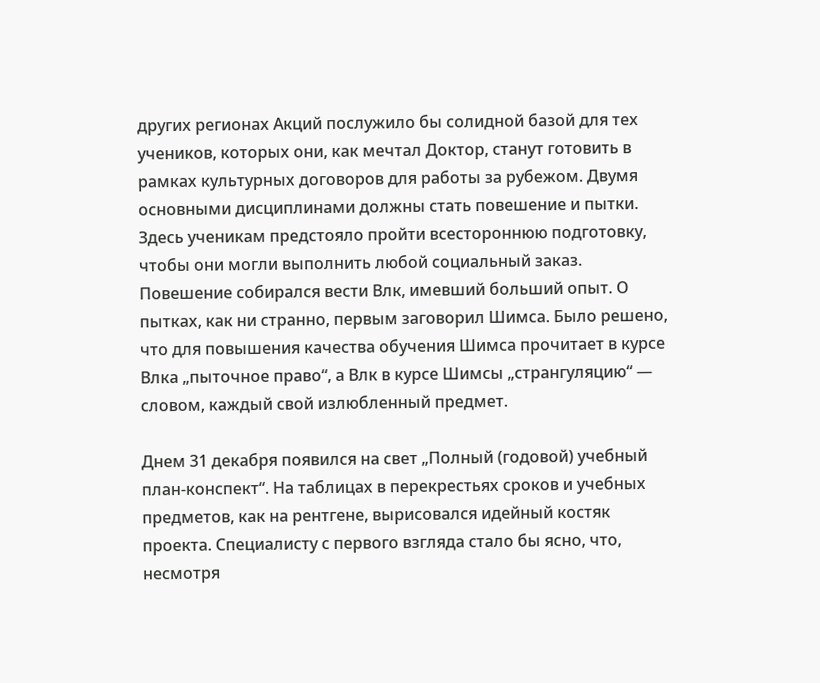других регионах Акций послужило бы солидной базой для тех учеников, которых они, как мечтал Доктор, станут готовить в рамках культурных договоров для работы за рубежом. Двумя основными дисциплинами должны стать повешение и пытки. Здесь ученикам предстояло пройти всестороннюю подготовку, чтобы они могли выполнить любой социальный заказ. Повешение собирался вести Влк, имевший больший опыт. О пытках, как ни странно, первым заговорил Шимса. Было решено, что для повышения качества обучения Шимса прочитает в курсе Влка „пыточное право“, а Влк в курсе Шимсы „странгуляцию“ — словом, каждый свой излюбленный предмет.

Днем 31 декабря появился на свет „Полный (годовой) учебный план-конспект“. На таблицах в перекрестьях сроков и учебных предметов, как на рентгене, вырисовался идейный костяк проекта. Специалисту с первого взгляда стало бы ясно, что, несмотря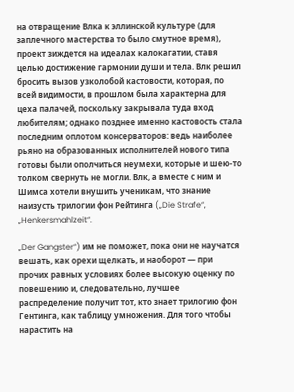на отвращение Влка к эллинской культуре (для заплечного мастерства то было смутное время), проект зиждется на идеалах калокагатии, ставя целью достижение гармонии души и тела. Влк решил бросить вызов узколобой кастовости, которая, по всей видимости, в прошлом была характерна для цеха палачей, поскольку закрывала туда вход любителям; однако позднее именно кастовость стала последним оплотом консерваторов: ведь наиболее рьяно на образованных исполнителей нового типа готовы были ополчиться неумехи, которые и шею-то толком свернуть не могли. Влк, а вместе с ним и Шимса хотели внушить ученикам, что знание наизусть трилогии фон Рейтинга („Die Strafe“, „Henkersmahlzeit“.

„Der Gangster“) им не поможет, пока они нe научатся вешать, как орехи щелкать, и наоборот — при прочих равных условиях более высокую оценку по повешению и, следовательно, лучшее распределение получит тот, кто знает трилогию фон Гентинга, как таблицу умножения. Для того чтобы нарастить на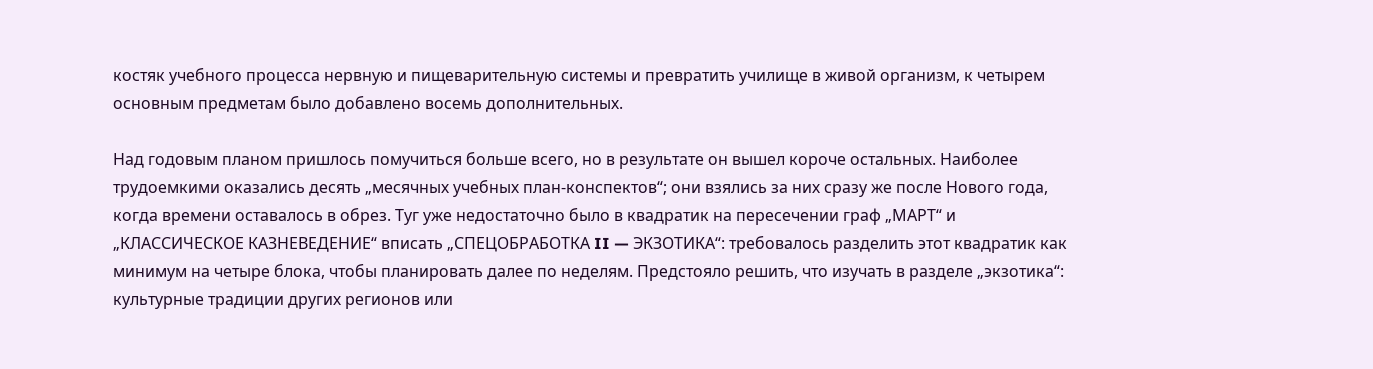костяк учебного процесса нервную и пищеварительную системы и превратить училище в живой организм, к четырем основным предметам было добавлено восемь дополнительных.

Над годовым планом пришлось помучиться больше всего, но в результате он вышел короче остальных. Наиболее трудоемкими оказались десять „месячных учебных план-конспектов“; они взялись за них сразу же после Нового года, когда времени оставалось в обрез. Туг уже недостаточно было в квадратик на пересечении граф „МАРТ“ и „КЛАССИЧЕСКОЕ КАЗНЕВЕДЕНИЕ“ вписать „СПЕЦОБРАБОТКА II — ЭКЗОТИКА“: требовалось разделить этот квадратик как минимум на четыре блока, чтобы планировать далее по неделям. Предстояло решить, что изучать в разделе „экзотика“: культурные традиции других регионов или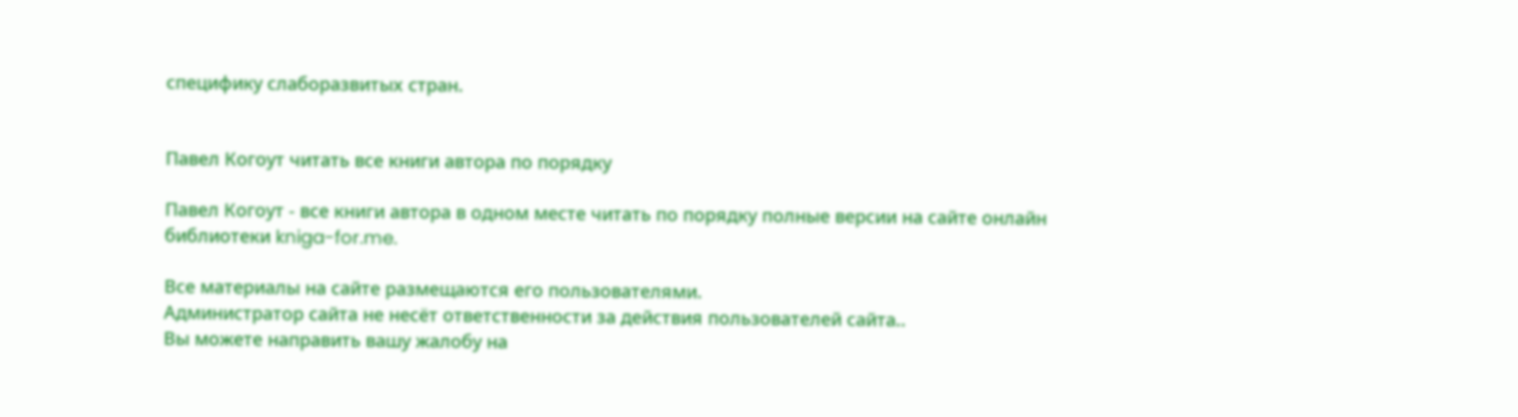специфику слаборазвитых стран.


Павел Когоут читать все книги автора по порядку

Павел Когоут - все книги автора в одном месте читать по порядку полные версии на сайте онлайн библиотеки kniga-for.me.

Все материалы на сайте размещаются его пользователями.
Администратор сайта не несёт ответственности за действия пользователей сайта..
Вы можете направить вашу жалобу на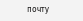почту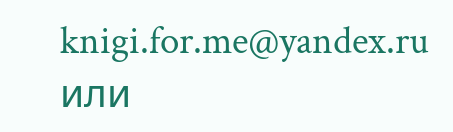knigi.for.me@yandex.ru или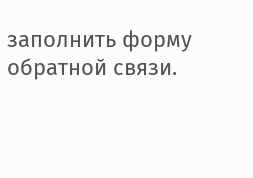заполнить форму обратной связи.